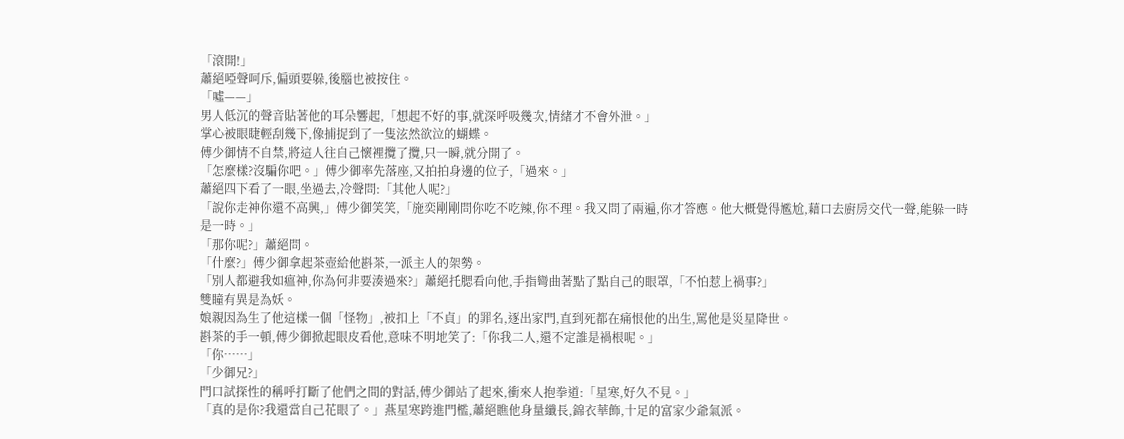「滾開!」
蕭絕啞聲呵斥,偏頭要躲,後腦也被按住。
「噓——」
男人低沉的聲音貼著他的耳朵響起,「想起不好的事,就深呼吸幾次,情緒才不會外泄。」
掌心被眼睫輕刮幾下,像捕捉到了一隻泫然欲泣的蝴蝶。
傅少御情不自禁,將這人往自己懷裡攬了攬,只一瞬,就分開了。
「怎麼樣?沒騙你吧。」傅少御率先落座,又拍拍身邊的位子,「過來。」
蕭絕四下看了一眼,坐過去,冷聲問:「其他人呢?」
「說你走神你還不高興,」傅少御笑笑,「施奕剛剛問你吃不吃辣,你不理。我又問了兩遍,你才答應。他大概覺得尷尬,藉口去廚房交代一聲,能躲一時是一時。」
「那你呢?」蕭絕問。
「什麼?」傅少御拿起茶壺給他斟茶,一派主人的架勢。
「別人都避我如瘟神,你為何非要湊過來?」蕭絕托腮看向他,手指彎曲著點了點自己的眼罩,「不怕惹上禍事?」
雙瞳有異是為妖。
娘親因為生了他這樣一個「怪物」,被扣上「不貞」的罪名,逐出家門,直到死都在痛恨他的出生,罵他是災星降世。
斟茶的手一頓,傅少御掀起眼皮看他,意味不明地笑了:「你我二人,還不定誰是禍根呢。」
「你……」
「少御兄?」
門口試探性的稱呼打斷了他們之間的對話,傅少御站了起來,衝來人抱拳道:「星寒,好久不見。」
「真的是你?我還當自己花眼了。」燕星寒跨進門檻,蕭絕瞧他身量纖長,錦衣華飾,十足的富家少爺氣派。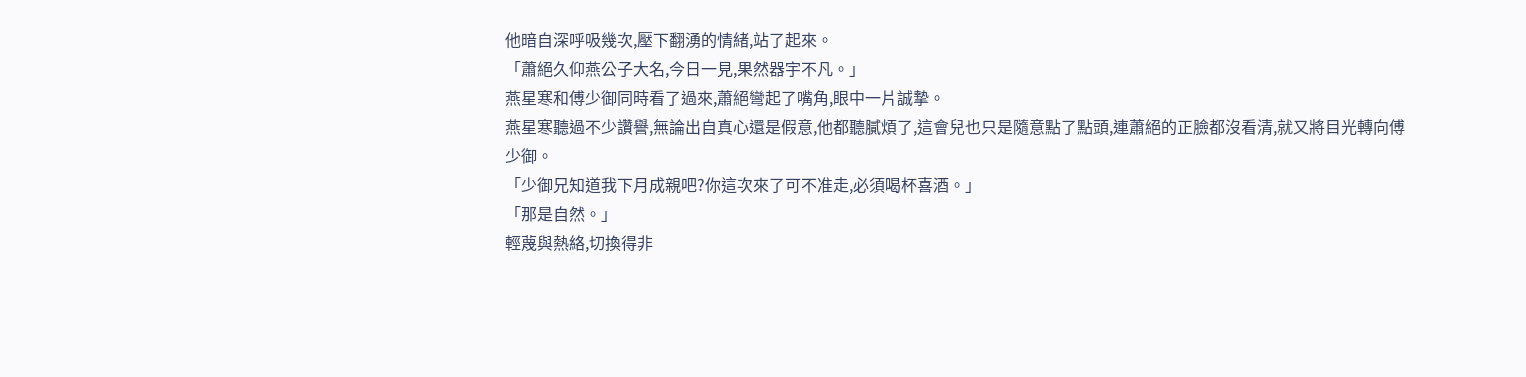他暗自深呼吸幾次,壓下翻湧的情緒,站了起來。
「蕭絕久仰燕公子大名,今日一見,果然器宇不凡。」
燕星寒和傅少御同時看了過來,蕭絕彎起了嘴角,眼中一片誠摯。
燕星寒聽過不少讚譽,無論出自真心還是假意,他都聽膩煩了,這會兒也只是隨意點了點頭,連蕭絕的正臉都沒看清,就又將目光轉向傅少御。
「少御兄知道我下月成親吧?你這次來了可不准走,必須喝杯喜酒。」
「那是自然。」
輕蔑與熱絡,切換得非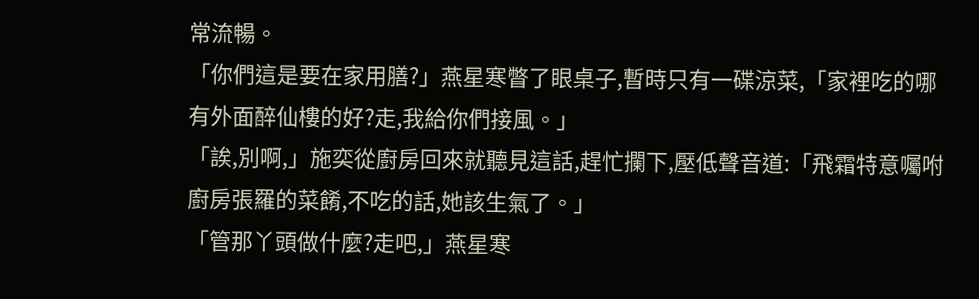常流暢。
「你們這是要在家用膳?」燕星寒瞥了眼桌子,暫時只有一碟涼菜,「家裡吃的哪有外面醉仙樓的好?走,我給你們接風。」
「誒,別啊,」施奕從廚房回來就聽見這話,趕忙攔下,壓低聲音道:「飛霜特意囑咐廚房張羅的菜餚,不吃的話,她該生氣了。」
「管那丫頭做什麼?走吧,」燕星寒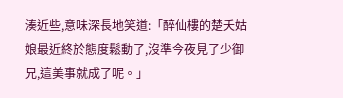湊近些,意味深長地笑道:「醉仙樓的楚夭姑娘最近終於態度鬆動了,沒準今夜見了少御兄,這美事就成了呢。」